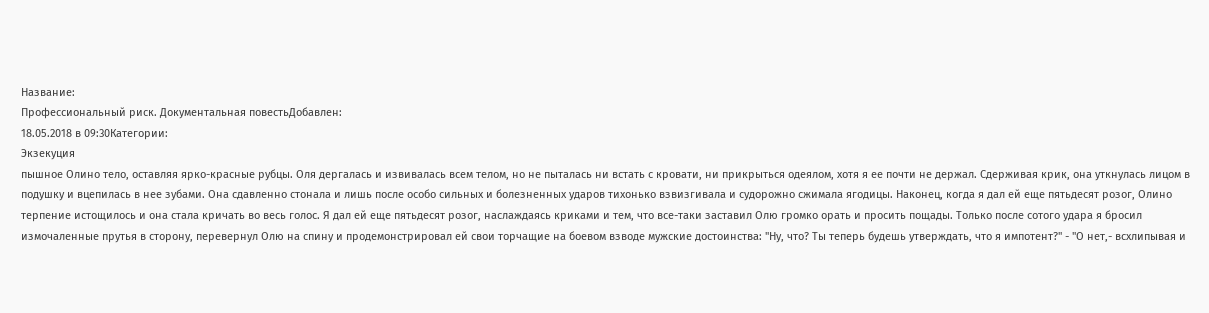Название:
Профессиональный риск. Документальная повестьДобавлен:
18.05.2018 в 09:30Категории:
Экзекуция
пышное Олино тело, оставляя ярко-красные рубцы. Оля дергалась и извивалась всем телом, но не пыталась ни встать с кровати, ни прикрыться одеялом, хотя я ее почти не держал. Сдерживая крик, она уткнулась лицом в подушку и вцепилась в нее зубами. Она сдавленно стонала и лишь после особо сильных и болезненных ударов тихонько взвизгивала и судорожно сжимала ягодицы. Наконец, когда я дал ей еще пятьдесят розог, Олино терпение истощилось и она стала кричать во весь голос. Я дал ей еще пятьдесят розог, наслаждаясь криками и тем, что все-таки заставил Олю громко орать и просить пощады. Только после сотого удара я бросил измочаленные прутья в сторону, перевернул Олю на спину и продемонстрировал ей свои торчащие на боевом взводе мужские достоинства: "Ну, что? Ты теперь будешь утверждать, что я импотент?" - "О нет,- всхлипывая и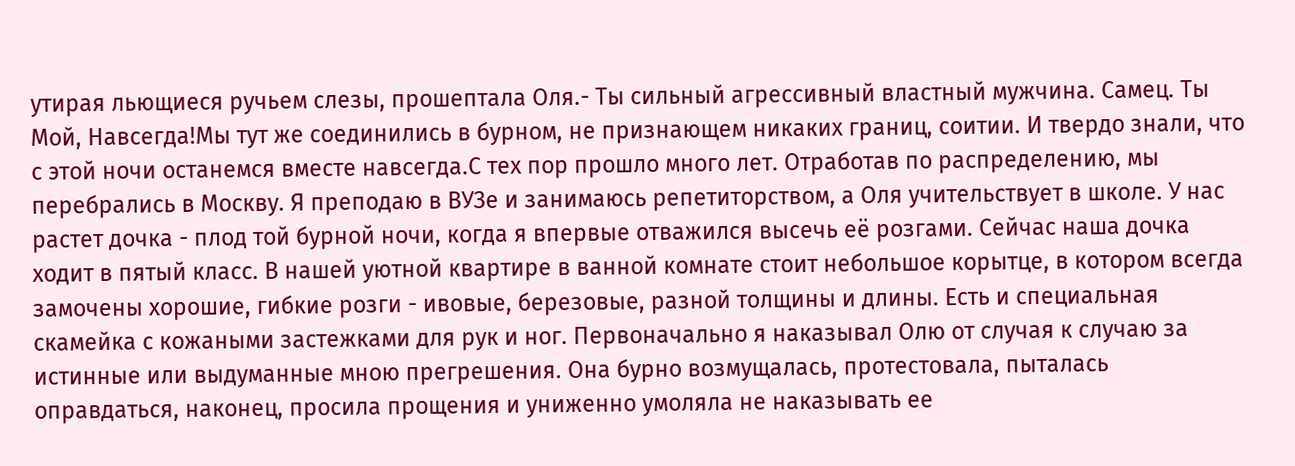утирая льющиеся ручьем слезы, прошептала Оля.- Ты сильный агрессивный властный мужчина. Самец. Ты Мой, Навсегда!Мы тут же соединились в бурном, не признающем никаких границ, соитии. И твердо знали, что с этой ночи останемся вместе навсегда.С тех пор прошло много лет. Отработав по распределению, мы перебрались в Москву. Я преподаю в ВУЗе и занимаюсь репетиторством, а Оля учительствует в школе. У нас растет дочка - плод той бурной ночи, когда я впервые отважился высечь её розгами. Сейчас наша дочка ходит в пятый класс. В нашей уютной квартире в ванной комнате стоит небольшое корытце, в котором всегда замочены хорошие, гибкие розги - ивовые, березовые, разной толщины и длины. Есть и специальная скамейка с кожаными застежками для рук и ног. Первоначально я наказывал Олю от случая к случаю за истинные или выдуманные мною прегрешения. Она бурно возмущалась, протестовала, пыталась оправдаться, наконец, просила прощения и униженно умоляла не наказывать ее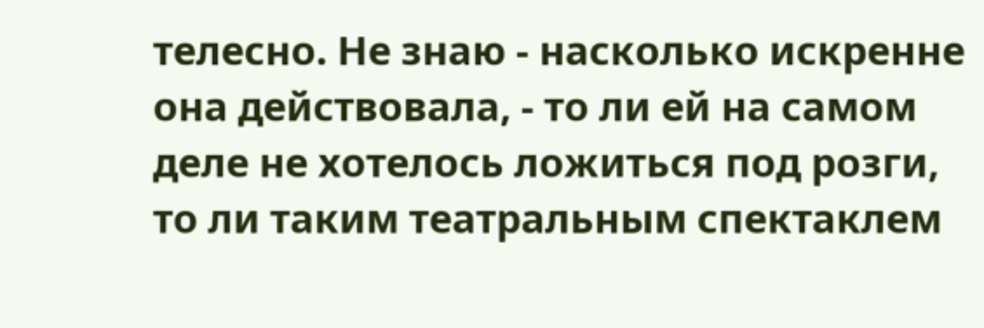телесно. Не знаю - насколько искренне она действовала, - то ли ей на самом деле не хотелось ложиться под розги, то ли таким театральным спектаклем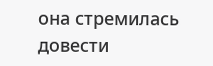она стремилась довести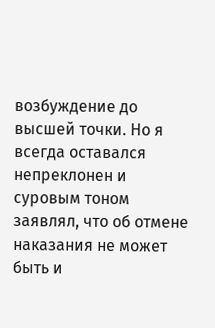возбуждение до высшей точки. Но я всегда оставался непреклонен и суровым тоном заявлял, что об отмене наказания не может быть и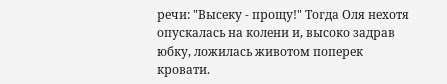речи: "Высеку - прощу!" Тогда Оля нехотя опускалась на колени и, высоко задрав юбку, ложилась животом поперек кровати.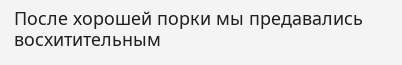После хорошей порки мы предавались восхитительным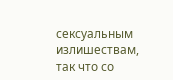сексуальным излишествам, так что со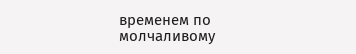временем по молчаливому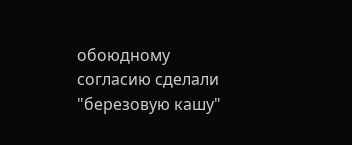обоюдному согласию сделали "березовую кашу"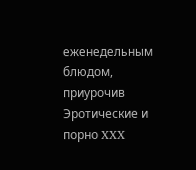еженедельным блюдом, приурочив
Эротические и порно XXX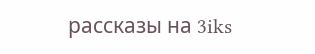рассказы на 3iks